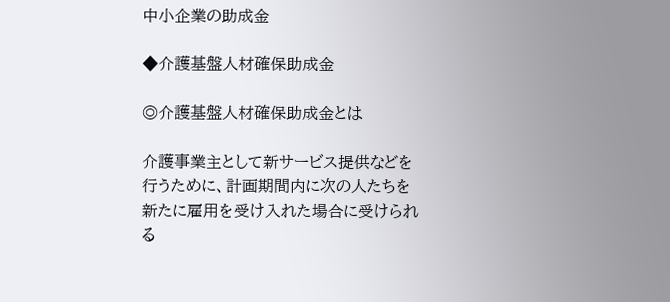中小企業の助成金

◆介護基盤人材確保助成金

◎介護基盤人材確保助成金とは

介護事業主として新サービス提供などを行うために、計画期間内に次の人たちを新たに雇用を受け入れた場合に受けられる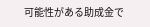可能性がある助成金で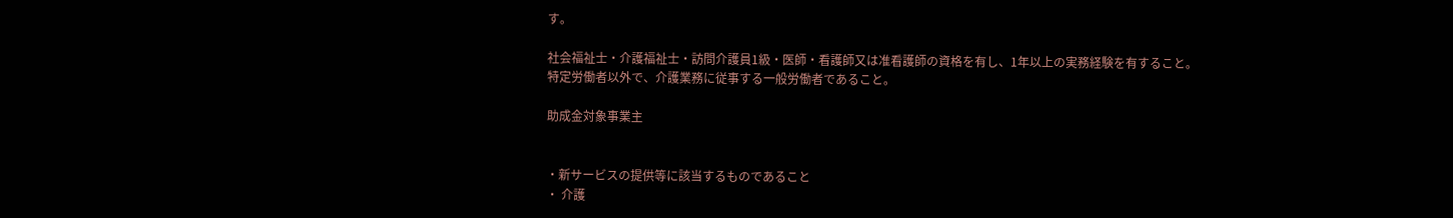す。

社会福祉士・介護福祉士・訪問介護員1級・医師・看護師又は准看護師の資格を有し、1年以上の実務経験を有すること。
特定労働者以外で、介護業務に従事する一般労働者であること。

助成金対象事業主


・新サービスの提供等に該当するものであること
・ 介護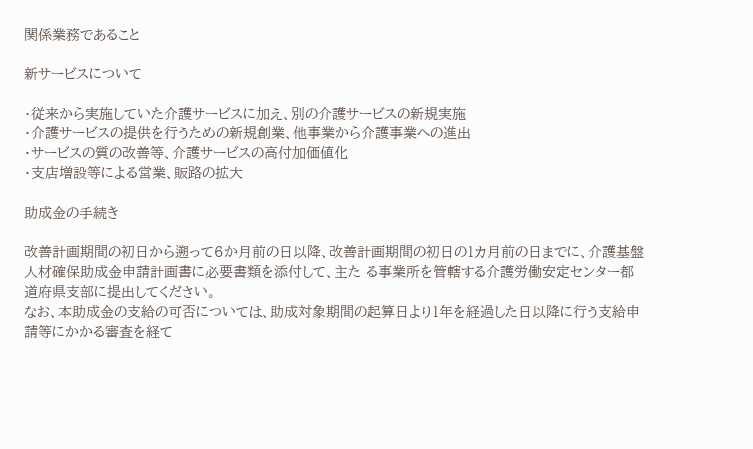関係業務であること

新サービスについて

・従来から実施していた介護サービスに加え、別の介護サービスの新規実施
・介護サービスの提供を行うための新規創業、他事業から介護事業への進出
・サービスの質の改善等、介護サービスの高付加価値化
・支店増設等による営業、販路の拡大

助成金の手続き

改善計画期間の初日から遡って6か月前の日以降、改善計画期間の初日の1カ月前の日までに、介護基盤人材確保助成金申請計画書に必要書類を添付して、主た る事業所を管轄する介護労働安定センター都道府県支部に提出してください。
なお、本助成金の支給の可否については、助成対象期間の起算日より1年を経過した日以降に行う支給申請等にかかる審査を経て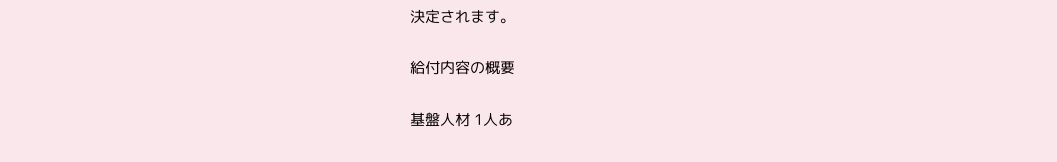決定されます。

給付内容の概要

基盤人材 1人あ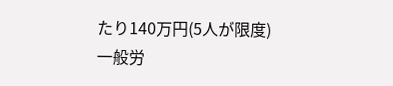たり140万円(5人が限度)
一般労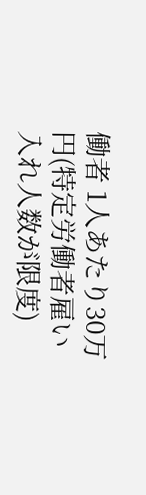働者 1人あたり30万円(特定労働者雇い入れ人数が限度)